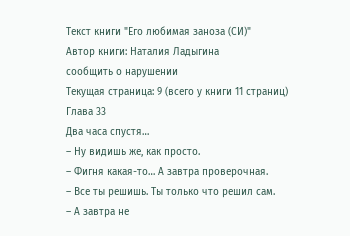Текст книги "Его любимая заноза (СИ)"
Автор книги: Наталия Ладыгина
сообщить о нарушении
Текущая страница: 9 (всего у книги 11 страниц)
Глава 33
Два часа спустя…
– Ну видишь же, как просто.
– Фигня какая-то… А завтра проверочная.
– Все ты решишь. Ты только что решил сам.
– А завтра не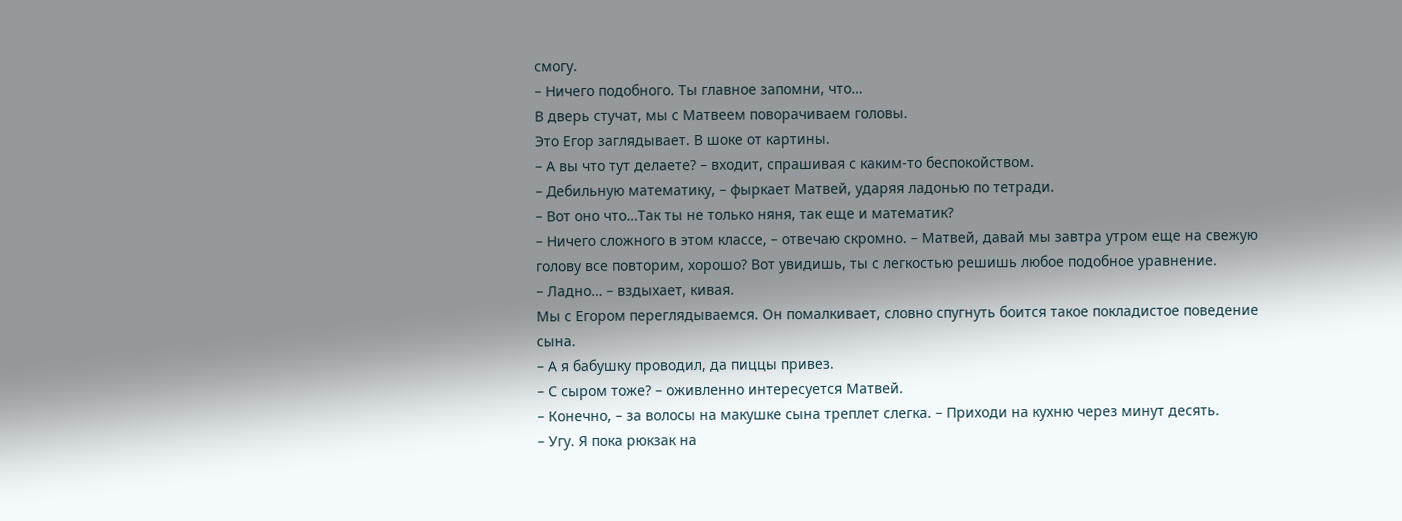смогу.
– Ничего подобного. Ты главное запомни, что…
В дверь стучат, мы с Матвеем поворачиваем головы.
Это Егор заглядывает. В шоке от картины.
– А вы что тут делаете? – входит, спрашивая с каким-то беспокойством.
– Дебильную математику, – фыркает Матвей, ударяя ладонью по тетради.
– Вот оно что…Так ты не только няня, так еще и математик?
– Ничего сложного в этом классе, – отвечаю скромно. – Матвей, давай мы завтра утром еще на свежую голову все повторим, хорошо? Вот увидишь, ты с легкостью решишь любое подобное уравнение.
– Ладно… – вздыхает, кивая.
Мы с Егором переглядываемся. Он помалкивает, словно спугнуть боится такое покладистое поведение сына.
– А я бабушку проводил, да пиццы привез.
– С сыром тоже? – оживленно интересуется Матвей.
– Конечно, – за волосы на макушке сына треплет слегка. – Приходи на кухню через минут десять.
– Угу. Я пока рюкзак на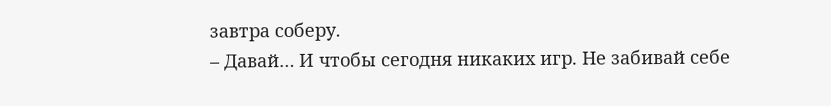завтра соберу.
– Давай… И чтобы сегодня никаких игр. Не забивай себе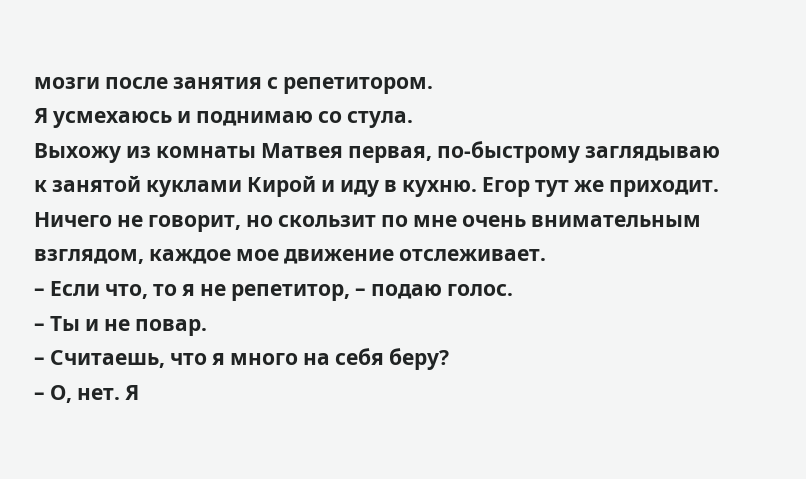мозги после занятия с репетитором.
Я усмехаюсь и поднимаю со стула.
Выхожу из комнаты Матвея первая, по-быстрому заглядываю к занятой куклами Кирой и иду в кухню. Егор тут же приходит. Ничего не говорит, но скользит по мне очень внимательным взглядом, каждое мое движение отслеживает.
– Если что, то я не репетитор, – подаю голос.
– Ты и не повар.
– Считаешь, что я много на себя беру?
– О, нет. Я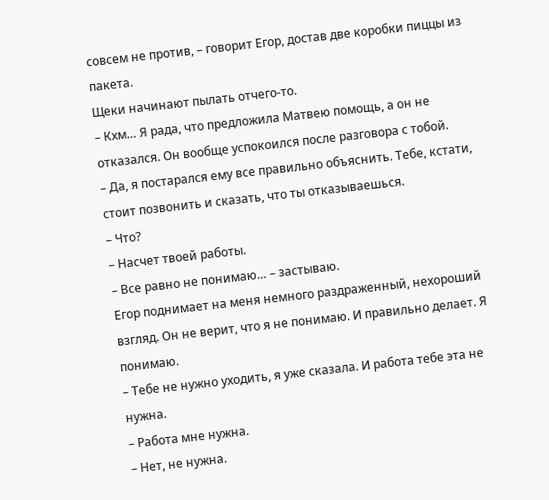совсем не против, – говорит Егор, достав две коробки пиццы из пакета.
Щеки начинают пылать отчего-то.
– Кхм… Я рада, что предложила Матвею помощь, а он не отказался. Он вообще успокоился после разговора с тобой.
– Да, я постарался ему все правильно объяснить. Тебе, кстати, стоит позвонить и сказать, что ты отказываешься.
– Что?
– Насчет твоей работы.
– Все равно не понимаю… – застываю.
Егор поднимает на меня немного раздраженный, нехороший взгляд. Он не верит, что я не понимаю. И правильно делает. Я понимаю.
– Тебе не нужно уходить, я уже сказала. И работа тебе эта не нужна.
– Работа мне нужна.
– Нет, не нужна.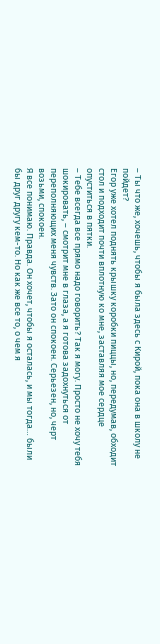– Ты что же, хочешь, чтобы я была здесь с Кирой, пока она в школу не пойдет?
Егор уже хотел поднять крышку коробки пиццы, но, передумав, обходит стол и подходит почти вплотную ко мне, заставляя мое сердце опуститься в пятки.
– Тебе всегда все прямо надо говорить? Так я могу. Просто не хочу тебя шокировать, – смотрит мне в глаза, а я готова задохнуться от переполняющих меня чувств. Зато он спокоен. Серьезен, но, черт возьми, спокоен.
Я все понимаю. Правда. Он хочет, чтобы я осталась, и мы тогда… были бы друг другу кем-то. Но как же все то, о чем я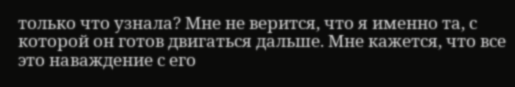только что узнала? Мне не верится, что я именно та, с которой он готов двигаться дальше. Мне кажется, что все это наваждение с его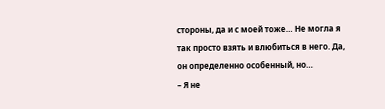стороны, да и с моей тоже… Не могла я так просто взять и влюбиться в него. Да, он определенно особенный, но…
– Я не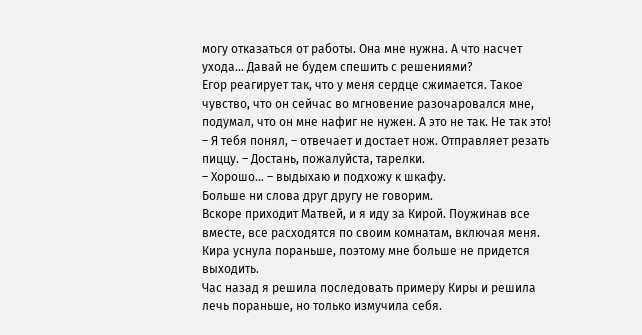могу отказаться от работы. Она мне нужна. А что насчет ухода… Давай не будем спешить с решениями?
Егор реагирует так, что у меня сердце сжимается. Такое чувство, что он сейчас во мгновение разочаровался мне, подумал, что он мне нафиг не нужен. А это не так. Не так это!
– Я тебя понял, – отвечает и достает нож. Отправляет резать пиццу. – Достань, пожалуйста, тарелки.
– Хорошо… – выдыхаю и подхожу к шкафу.
Больше ни слова друг другу не говорим.
Вскоре приходит Матвей, и я иду за Кирой. Поужинав все вместе, все расходятся по своим комнатам, включая меня. Кира уснула пораньше, поэтому мне больше не придется выходить.
Час назад я решила последовать примеру Киры и решила лечь пораньше, но только измучила себя.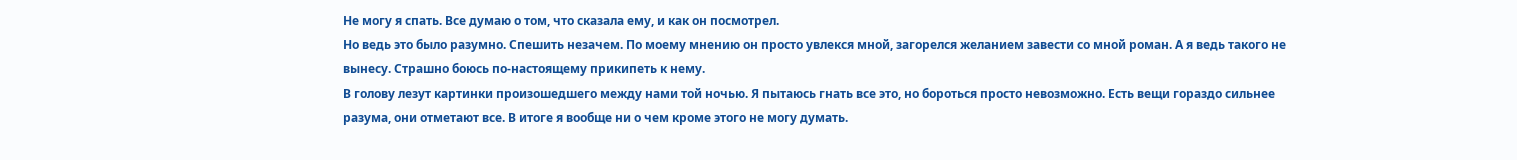Не могу я спать. Все думаю о том, что сказала ему, и как он посмотрел.
Но ведь это было разумно. Спешить незачем. По моему мнению он просто увлекся мной, загорелся желанием завести со мной роман. А я ведь такого не вынесу. Страшно боюсь по-настоящему прикипеть к нему.
В голову лезут картинки произошедшего между нами той ночью. Я пытаюсь гнать все это, но бороться просто невозможно. Есть вещи гораздо сильнее разума, они отметают все. В итоге я вообще ни о чем кроме этого не могу думать.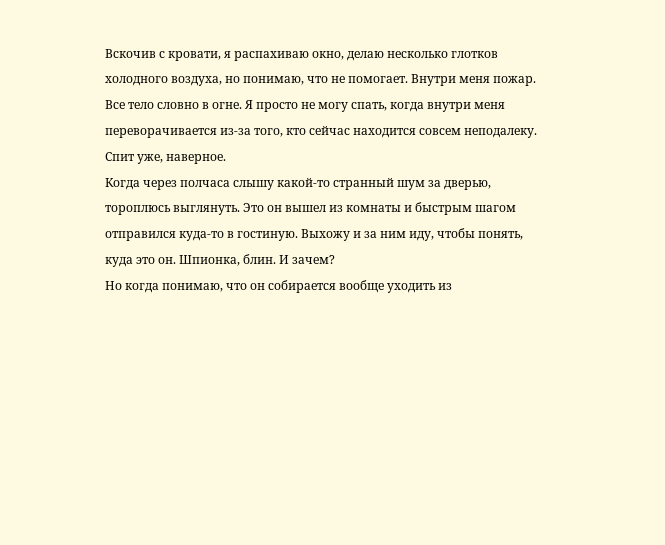Вскочив с кровати, я распахиваю окно, делаю несколько глотков холодного воздуха, но понимаю, что не помогает. Внутри меня пожар. Все тело словно в огне. Я просто не могу спать, когда внутри меня переворачивается из-за того, кто сейчас находится совсем неподалеку. Спит уже, наверное.
Когда через полчаса слышу какой-то странный шум за дверью, тороплюсь выглянуть. Это он вышел из комнаты и быстрым шагом отправился куда-то в гостиную. Выхожу и за ним иду, чтобы понять, куда это он. Шпионка, блин. И зачем?
Но когда понимаю, что он собирается вообще уходить из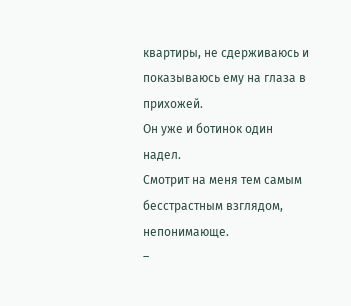квартиры, не сдерживаюсь и показываюсь ему на глаза в прихожей.
Он уже и ботинок один надел.
Смотрит на меня тем самым бесстрастным взглядом, непонимающе.
–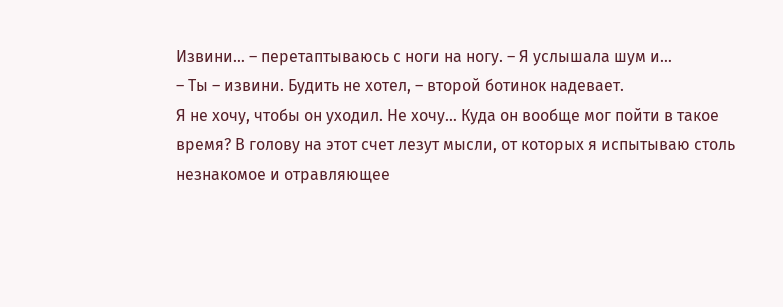Извини… – перетаптываюсь с ноги на ногу. – Я услышала шум и…
– Ты – извини. Будить не хотел, – второй ботинок надевает.
Я не хочу, чтобы он уходил. Не хочу… Куда он вообще мог пойти в такое время? В голову на этот счет лезут мысли, от которых я испытываю столь незнакомое и отравляющее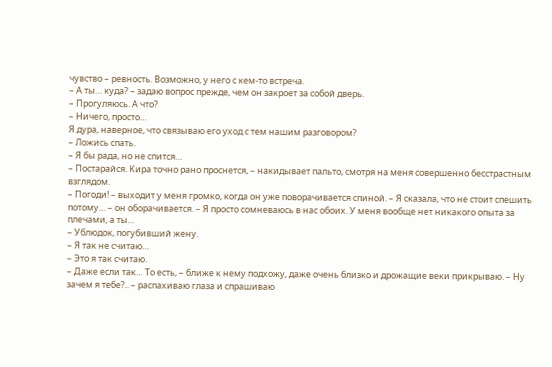чувство – ревность. Возможно, у него с кем-то встреча.
– А ты… куда? – задаю вопрос прежде, чем он закроет за собой дверь.
– Прогуляюсь. А что?
– Ничего, просто…
Я дура, наверное, что связываю его уход с тем нашим разговором?
– Ложись спать.
– Я бы рада, но не спится…
– Постарайся. Кира точно рано проснется, – накидывает пальто, смотря на меня совершенно бесстрастным взглядом.
– Погоди! – выходит у меня громко, когда он уже поворачивается спиной. – Я сказала, что не стоит спешить потому… – он оборачивается. – Я просто сомневаюсь в нас обоих. У меня вообще нет никакого опыта за плечами, а ты…
– Ублюдок, погубивший жену.
– Я так не считаю…
– Это я так считаю.
– Даже если так… То есть, – ближе к нему подхожу, даже очень близко и дрожащие веки прикрываю. – Ну зачем я тебе?.. – распахиваю глаза и спрашиваю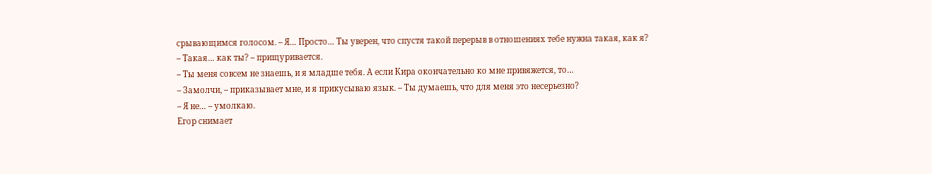срывающимся голосом. – Я… Просто… Ты уверен, что спустя такой перерыв в отношениях тебе нужна такая, как я?
– Такая… как ты? – прищуривается.
– Ты меня совсем не знаешь, и я младше тебя. А если Кира окончательно ко мне привяжется, то…
– Замолчи, – приказывает мне, и я прикусываю язык. – Ты думаешь, что для меня это несерьезно?
– Я не… – умолкаю.
Егор снимает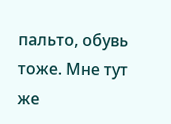пальто, обувь тоже. Мне тут же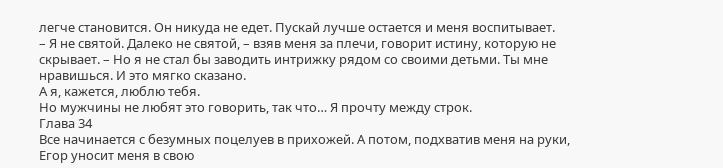легче становится. Он никуда не едет. Пускай лучше остается и меня воспитывает.
– Я не святой. Далеко не святой, – взяв меня за плечи, говорит истину, которую не скрывает. – Но я не стал бы заводить интрижку рядом со своими детьми. Ты мне нравишься. И это мягко сказано.
А я, кажется, люблю тебя.
Но мужчины не любят это говорить, так что… Я прочту между строк.
Глава 34
Все начинается с безумных поцелуев в прихожей. А потом, подхватив меня на руки, Егор уносит меня в свою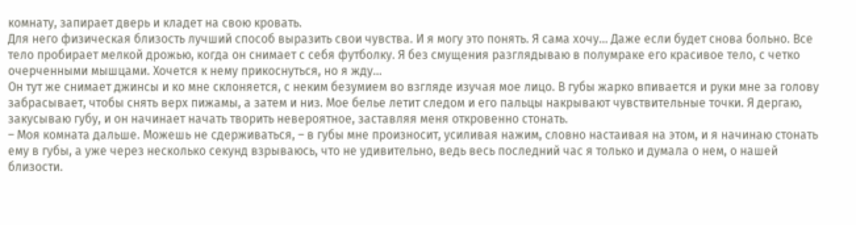комнату, запирает дверь и кладет на свою кровать.
Для него физическая близость лучший способ выразить свои чувства. И я могу это понять. Я сама хочу… Даже если будет снова больно. Все тело пробирает мелкой дрожью, когда он снимает с себя футболку. Я без смущения разглядываю в полумраке его красивое тело, с четко очерченными мышцами. Хочется к нему прикоснуться, но я жду…
Он тут же снимает джинсы и ко мне склоняется, с неким безумием во взгляде изучая мое лицо. В губы жарко впивается и руки мне за голову забрасывает, чтобы снять верх пижамы, а затем и низ. Мое белье летит следом и его пальцы накрывают чувствительные точки. Я дергаю, закусываю губу, и он начинает начать творить невероятное, заставляя меня откровенно стонать.
– Моя комната дальше. Можешь не сдерживаться, – в губы мне произносит, усиливая нажим, словно настаивая на этом, и я начинаю стонать ему в губы, а уже через несколько секунд взрываюсь, что не удивительно, ведь весь последний час я только и думала о нем, о нашей близости.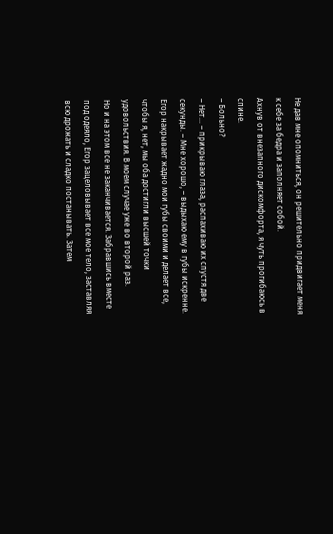Не дав мне опомниться, он решительно придвигает меня к себе за бедра и заполняет собой.
Ахнув от внезапного дискомфорта, я чуть прогибаюсь в спине.
– Больно?
– Нет… – прикрываю глаза, распахиваю их спустя две секунды. – Мне хорошо, – выдыхаю ему в губы искренне.
Егор накрывает жадно мои губы своими и делает все, чтобы я, нет, мы оба достигли высшей точки удовольствия. В моем случае уже во второй раз.
Но и на этом все не заканчивается. Забравшись вместе под одеяло, Егор зацеловывает все мое тело, заставляя всю дрожать и сладко постанывать. Затем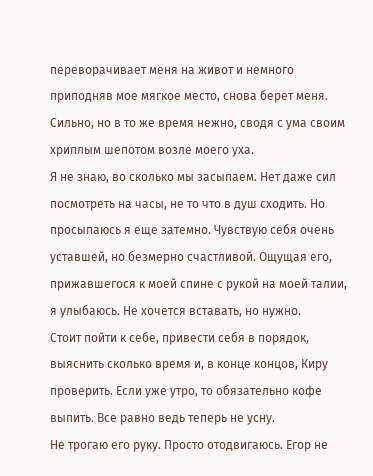переворачивает меня на живот и немного приподняв мое мягкое место, снова берет меня. Сильно, но в то же время нежно, сводя с ума своим хриплым шепотом возле моего уха.
Я не знаю, во сколько мы засыпаем. Нет даже сил посмотреть на часы, не то что в душ сходить. Но просыпаюсь я еще затемно. Чувствую себя очень уставшей, но безмерно счастливой. Ощущая его, прижавшегося к моей спине с рукой на моей талии, я улыбаюсь. Не хочется вставать, но нужно.
Стоит пойти к себе, привести себя в порядок, выяснить сколько время и, в конце концов, Киру проверить. Если уже утро, то обязательно кофе выпить. Все равно ведь теперь не усну.
Не трогаю его руку. Просто отодвигаюсь. Егор не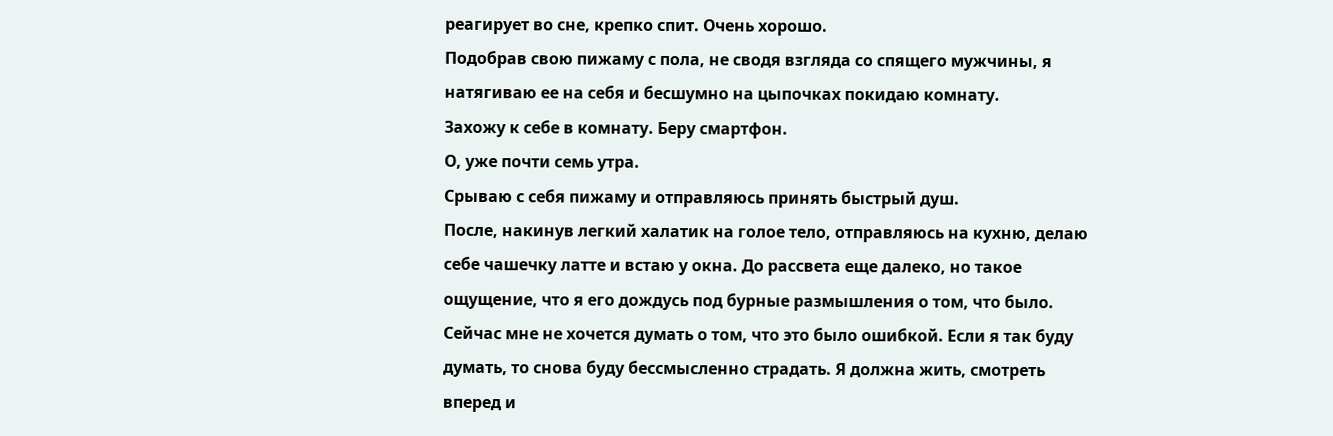реагирует во сне, крепко спит. Очень хорошо.
Подобрав свою пижаму с пола, не сводя взгляда со спящего мужчины, я натягиваю ее на себя и бесшумно на цыпочках покидаю комнату.
Захожу к себе в комнату. Беру смартфон.
О, уже почти семь утра.
Срываю с себя пижаму и отправляюсь принять быстрый душ.
После, накинув легкий халатик на голое тело, отправляюсь на кухню, делаю себе чашечку латте и встаю у окна. До рассвета еще далеко, но такое ощущение, что я его дождусь под бурные размышления о том, что было.
Сейчас мне не хочется думать о том, что это было ошибкой. Если я так буду думать, то снова буду бессмысленно страдать. Я должна жить, смотреть вперед и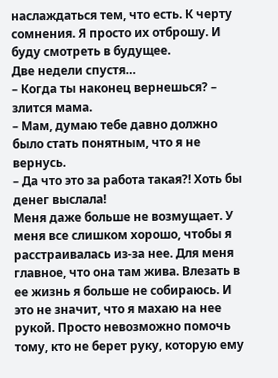наслаждаться тем, что есть. К черту сомнения. Я просто их отброшу. И буду смотреть в будущее.
Две недели спустя…
– Когда ты наконец вернешься? – злится мама.
– Мам, думаю тебе давно должно было стать понятным, что я не вернусь.
– Да что это за работа такая?! Хоть бы денег выслала!
Меня даже больше не возмущает. У меня все слишком хорошо, чтобы я расстраивалась из-за нее. Для меня главное, что она там жива. Влезать в ее жизнь я больше не собираюсь. И это не значит, что я махаю на нее рукой. Просто невозможно помочь тому, кто не берет руку, которую ему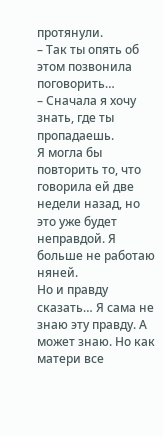протянули.
– Так ты опять об этом позвонила поговорить…
– Сначала я хочу знать, где ты пропадаешь.
Я могла бы повторить то, что говорила ей две недели назад, но это уже будет неправдой. Я больше не работаю няней.
Но и правду сказать… Я сама не знаю эту правду. А может знаю. Но как матери все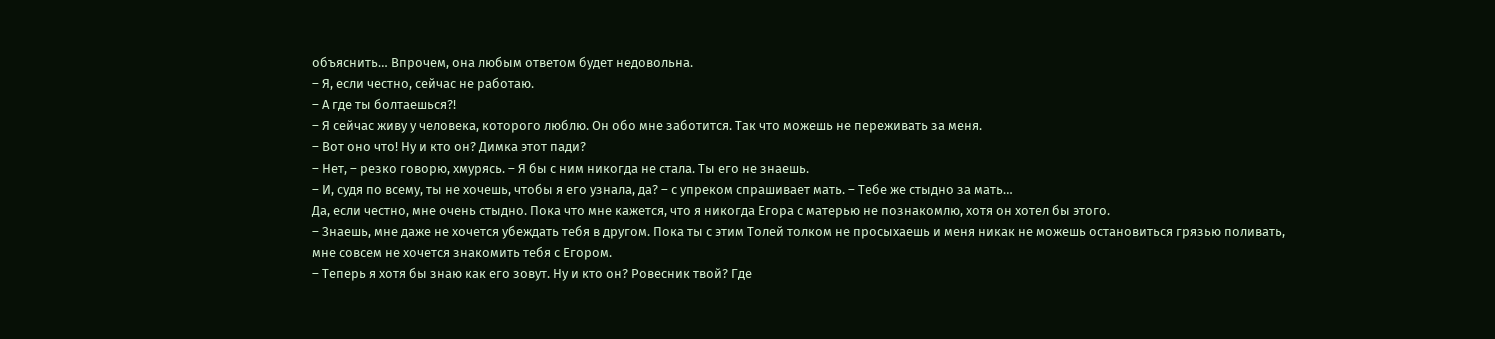объяснить… Впрочем, она любым ответом будет недовольна.
– Я, если честно, сейчас не работаю.
– А где ты болтаешься?!
– Я сейчас живу у человека, которого люблю. Он обо мне заботится. Так что можешь не переживать за меня.
– Вот оно что! Ну и кто он? Димка этот пади?
– Нет, – резко говорю, хмурясь. – Я бы с ним никогда не стала. Ты его не знаешь.
– И, судя по всему, ты не хочешь, чтобы я его узнала, да? – с упреком спрашивает мать. – Тебе же стыдно за мать…
Да, если честно, мне очень стыдно. Пока что мне кажется, что я никогда Егора с матерью не познакомлю, хотя он хотел бы этого.
– Знаешь, мне даже не хочется убеждать тебя в другом. Пока ты с этим Толей толком не просыхаешь и меня никак не можешь остановиться грязью поливать, мне совсем не хочется знакомить тебя с Егором.
– Теперь я хотя бы знаю как его зовут. Ну и кто он? Ровесник твой? Где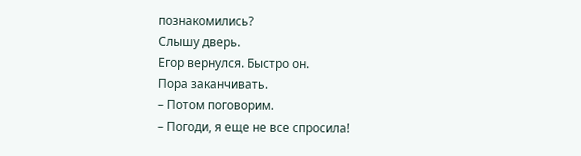познакомились?
Слышу дверь.
Егор вернулся. Быстро он.
Пора заканчивать.
– Потом поговорим.
– Погоди, я еще не все спросила!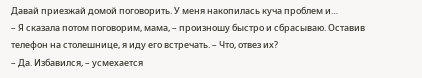Давай приезжай домой поговорить. У меня накопилась куча проблем и…
– Я сказала потом поговорим, мама, – произношу быстро и сбрасываю. Оставив телефон на столешнице, я иду его встречать. – Что, отвез их?
– Да. Избавился, – усмехается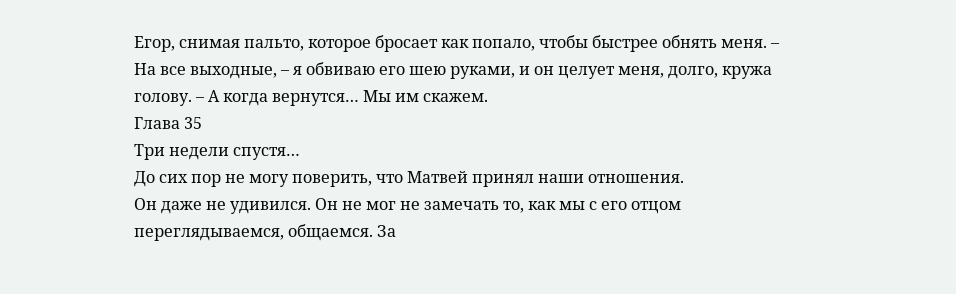Егор, снимая пальто, которое бросает как попало, чтобы быстрее обнять меня. – На все выходные, – я обвиваю его шею руками, и он целует меня, долго, кружа голову. – А когда вернутся… Мы им скажем.
Глава 35
Три недели спустя…
До сих пор не могу поверить, что Матвей принял наши отношения.
Он даже не удивился. Он не мог не замечать то, как мы с его отцом переглядываемся, общаемся. За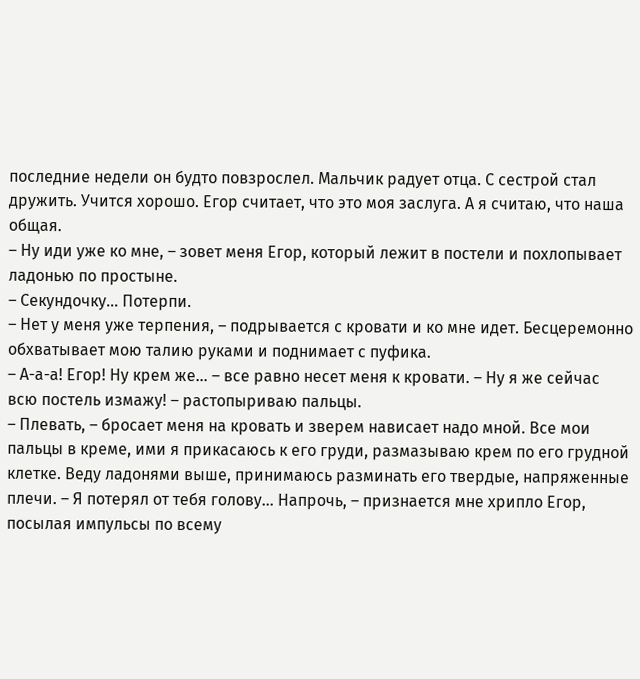последние недели он будто повзрослел. Мальчик радует отца. С сестрой стал дружить. Учится хорошо. Егор считает, что это моя заслуга. А я считаю, что наша общая.
– Ну иди уже ко мне, – зовет меня Егор, который лежит в постели и похлопывает ладонью по простыне.
– Секундочку… Потерпи.
– Нет у меня уже терпения, – подрывается с кровати и ко мне идет. Бесцеремонно обхватывает мою талию руками и поднимает с пуфика.
– А-а-а! Егор! Ну крем же… – все равно несет меня к кровати. – Ну я же сейчас всю постель измажу! – растопыриваю пальцы.
– Плевать, – бросает меня на кровать и зверем нависает надо мной. Все мои пальцы в креме, ими я прикасаюсь к его груди, размазываю крем по его грудной клетке. Веду ладонями выше, принимаюсь разминать его твердые, напряженные плечи. – Я потерял от тебя голову… Напрочь, – признается мне хрипло Егор, посылая импульсы по всему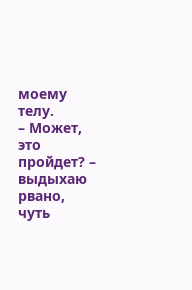моему телу.
– Может, это пройдет? – выдыхаю рвано, чуть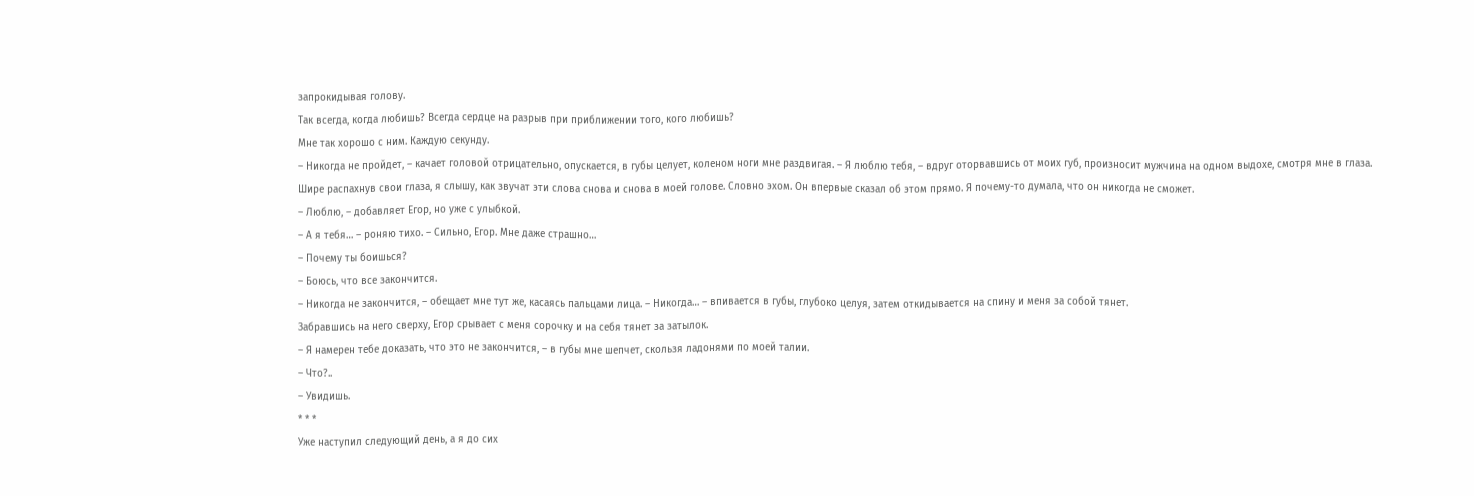запрокидывая голову.
Так всегда, когда любишь? Всегда сердце на разрыв при приближении того, кого любишь?
Мне так хорошо с ним. Каждую секунду.
– Никогда не пройдет, – качает головой отрицательно, опускается, в губы целует, коленом ноги мне раздвигая. – Я люблю тебя, – вдруг оторвавшись от моих губ, произносит мужчина на одном выдохе, смотря мне в глаза.
Шире распахнув свои глаза, я слышу, как звучат эти слова снова и снова в моей голове. Словно эхом. Он впервые сказал об этом прямо. Я почему-то думала, что он никогда не сможет.
– Люблю, – добавляет Егор, но уже с улыбкой.
– А я тебя… – роняю тихо. – Сильно, Егор. Мне даже страшно…
– Почему ты боишься?
– Боюсь, что все закончится.
– Никогда не закончится, – обещает мне тут же, касаясь пальцами лица. – Никогда… – впивается в губы, глубоко целуя, затем откидывается на спину и меня за собой тянет.
Забравшись на него сверху, Егор срывает с меня сорочку и на себя тянет за затылок.
– Я намерен тебе доказать, что это не закончится, – в губы мне шепчет, скользя ладонями по моей талии.
– Что?..
– Увидишь.
* * *
Уже наступил следующий день, а я до сих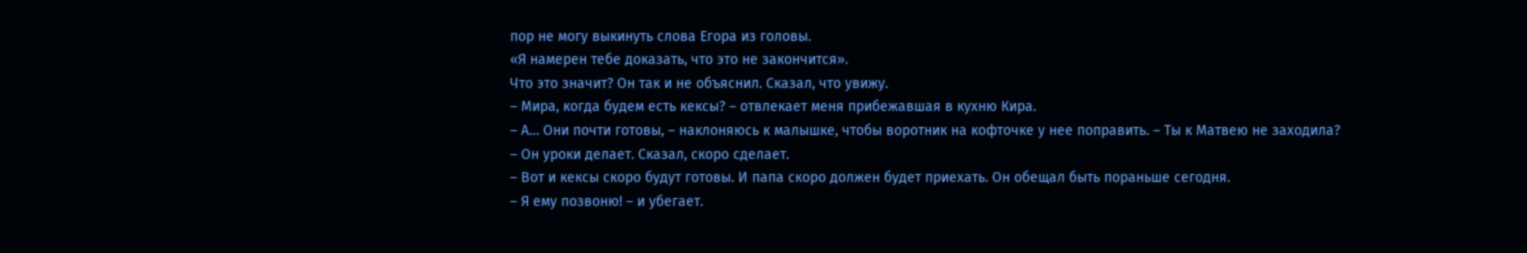пор не могу выкинуть слова Егора из головы.
«Я намерен тебе доказать, что это не закончится».
Что это значит? Он так и не объяснил. Сказал, что увижу.
– Мира, когда будем есть кексы? – отвлекает меня прибежавшая в кухню Кира.
– А… Они почти готовы, – наклоняюсь к малышке, чтобы воротник на кофточке у нее поправить. – Ты к Матвею не заходила?
– Он уроки делает. Сказал, скоро сделает.
– Вот и кексы скоро будут готовы. И папа скоро должен будет приехать. Он обещал быть пораньше сегодня.
– Я ему позвоню! – и убегает.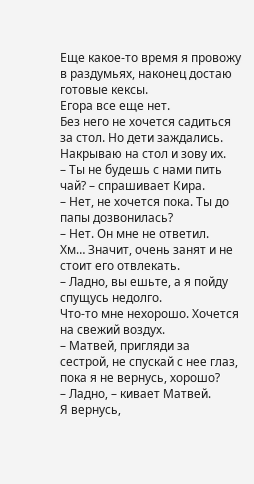Еще какое-то время я провожу в раздумьях, наконец достаю готовые кексы.
Егора все еще нет.
Без него не хочется садиться за стол. Но дети заждались.
Накрываю на стол и зову их.
– Ты не будешь с нами пить чай? – спрашивает Кира.
– Нет, не хочется пока. Ты до папы дозвонилась?
– Нет. Он мне не ответил.
Хм… Значит, очень занят и не стоит его отвлекать.
– Ладно, вы ешьте, а я пойду спущусь недолго.
Что-то мне нехорошо. Хочется на свежий воздух.
– Матвей, пригляди за сестрой, не спускай с нее глаз, пока я не вернусь, хорошо?
– Ладно, – кивает Матвей.
Я вернусь,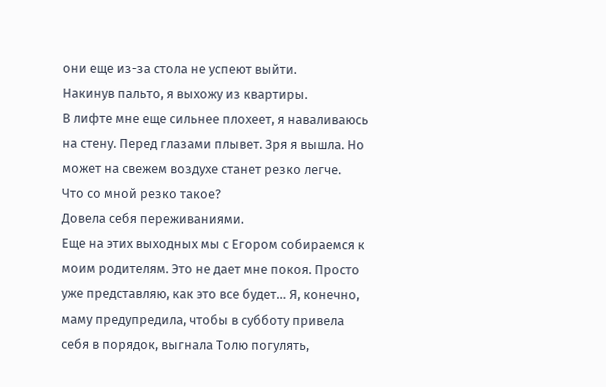они еще из-за стола не успеют выйти.
Накинув пальто, я выхожу из квартиры.
В лифте мне еще сильнее плохеет, я наваливаюсь на стену. Перед глазами плывет. Зря я вышла. Но может на свежем воздухе станет резко легче.
Что со мной резко такое?
Довела себя переживаниями.
Еще на этих выходных мы с Егором собираемся к моим родителям. Это не дает мне покоя. Просто уже представляю, как это все будет… Я, конечно, маму предупредила, чтобы в субботу привела себя в порядок, выгнала Толю погулять,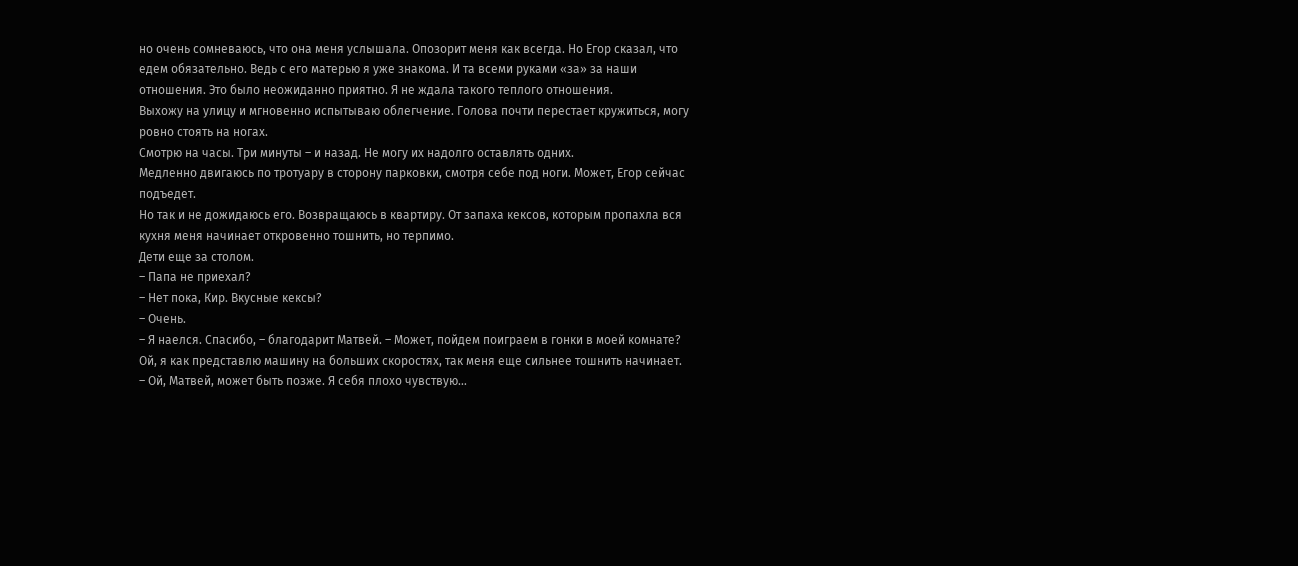но очень сомневаюсь, что она меня услышала. Опозорит меня как всегда. Но Егор сказал, что едем обязательно. Ведь с его матерью я уже знакома. И та всеми руками «за» за наши отношения. Это было неожиданно приятно. Я не ждала такого теплого отношения.
Выхожу на улицу и мгновенно испытываю облегчение. Голова почти перестает кружиться, могу ровно стоять на ногах.
Смотрю на часы. Три минуты – и назад. Не могу их надолго оставлять одних.
Медленно двигаюсь по тротуару в сторону парковки, смотря себе под ноги. Может, Егор сейчас подъедет.
Но так и не дожидаюсь его. Возвращаюсь в квартиру. От запаха кексов, которым пропахла вся кухня меня начинает откровенно тошнить, но терпимо.
Дети еще за столом.
– Папа не приехал?
– Нет пока, Кир. Вкусные кексы?
– Очень.
– Я наелся. Спасибо, – благодарит Матвей. – Может, пойдем поиграем в гонки в моей комнате?
Ой, я как представлю машину на больших скоростях, так меня еще сильнее тошнить начинает.
– Ой, Матвей, может быть позже. Я себя плохо чувствую…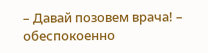– Давай позовем врача! – обеспокоенно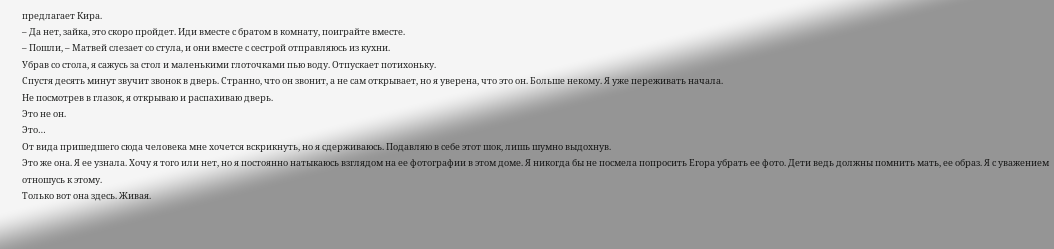предлагает Кира.
– Да нет, зайка, это скоро пройдет. Иди вместе с братом в комнату, поиграйте вместе.
– Пошли, – Матвей слезает со стула, и они вместе с сестрой отправляюсь из кухни.
Убрав со стола, я сажусь за стол и маленькими глоточками пью воду. Отпускает потихоньку.
Спустя десять минут звучит звонок в дверь. Странно, что он звонит, а не сам открывает, но я уверена, что это он. Больше некому. Я уже переживать начала.
Не посмотрев в глазок, я открываю и распахиваю дверь.
Это не он.
Это…
От вида пришедшего сюда человека мне хочется вскрикнуть, но я сдерживаюсь. Подавляю в себе этот шок, лишь шумно выдохнув.
Это же она. Я ее узнала. Хочу я того или нет, но я постоянно натыкаюсь взглядом на ее фотографии в этом доме. Я никогда бы не посмела попросить Егора убрать ее фото. Дети ведь должны помнить мать, ее образ. Я с уважением отношусь к этому.
Только вот она здесь. Живая.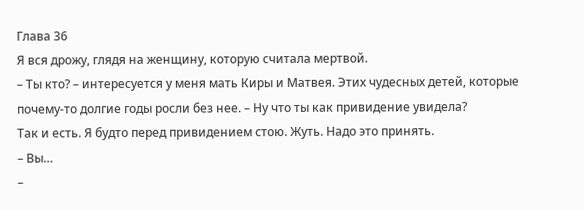Глава 36
Я вся дрожу, глядя на женщину, которую считала мертвой.
– Ты кто? – интересуется у меня мать Киры и Матвея. Этих чудесных детей, которые почему-то долгие годы росли без нее. – Ну что ты как привидение увидела?
Так и есть. Я будто перед привидением стою. Жуть. Надо это принять.
– Вы…
–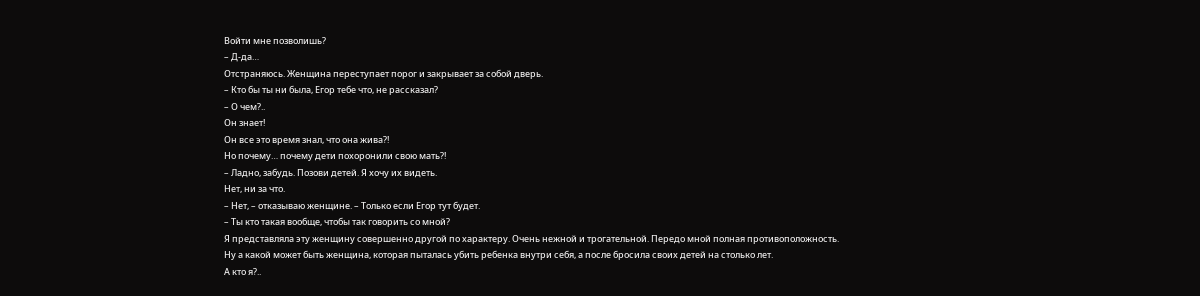Войти мне позволишь?
– Д-да…
Отстраняюсь. Женщина переступает порог и закрывает за собой дверь.
– Кто бы ты ни была, Егор тебе что, не рассказал?
– О чем?..
Он знает!
Он все это время знал, что она жива?!
Но почему… почему дети похоронили свою мать?!
– Ладно, забудь. Позови детей. Я хочу их видеть.
Нет, ни за что.
– Нет, – отказываю женщине. – Только если Егор тут будет.
– Ты кто такая вообще, чтобы так говорить со мной?
Я представляла эту женщину совершенно другой по характеру. Очень нежной и трогательной. Передо мной полная противоположность.
Ну а какой может быть женщина, которая пыталась убить ребенка внутри себя, а после бросила своих детей на столько лет.
А кто я?..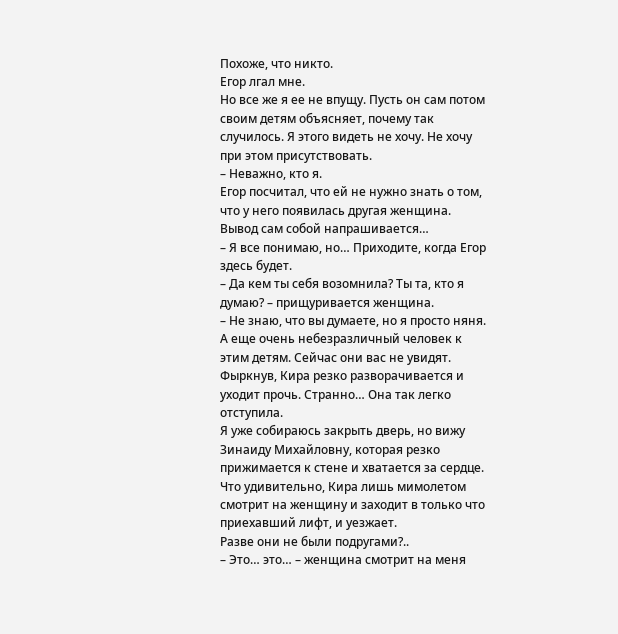Похоже, что никто.
Егор лгал мне.
Но все же я ее не впущу. Пусть он сам потом своим детям объясняет, почему так случилось. Я этого видеть не хочу. Не хочу при этом присутствовать.
– Неважно, кто я.
Егор посчитал, что ей не нужно знать о том, что у него появилась другая женщина.
Вывод сам собой напрашивается…
– Я все понимаю, но… Приходите, когда Егор здесь будет.
– Да кем ты себя возомнила? Ты та, кто я думаю? – прищуривается женщина.
– Не знаю, что вы думаете, но я просто няня. А еще очень небезразличный человек к этим детям. Сейчас они вас не увидят.
Фыркнув, Кира резко разворачивается и уходит прочь. Странно… Она так легко отступила.
Я уже собираюсь закрыть дверь, но вижу Зинаиду Михайловну, которая резко прижимается к стене и хватается за сердце.
Что удивительно, Кира лишь мимолетом смотрит на женщину и заходит в только что приехавший лифт, и уезжает.
Разве они не были подругами?..
– Это… это… – женщина смотрит на меня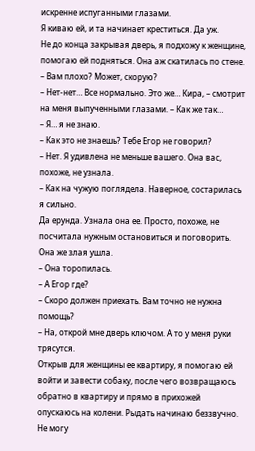искренне испуганными глазами.
Я киваю ей, и та начинает креститься. Да уж.
Не до конца закрывая дверь, я подхожу к женщине, помогаю ей подняться. Она аж скатилась по стене.
– Вам плохо? Может, скорую?
– Нет-нет… Все нормально. Это же… Кира, – смотрит на меня выпученными глазами. – Как же так…
– Я… я не знаю.
– Как это не знаешь? Тебе Егор не говорил?
– Нет. Я удивлена не меньше вашего. Она вас, похоже, не узнала.
– Как на чужую поглядела. Наверное, состарилась я сильно.
Да ерунда. Узнала она ее. Просто, похоже, не посчитала нужным остановиться и поговорить. Она же злая ушла.
– Она торопилась.
– А Егор где?
– Скоро должен приехать. Вам точно не нужна помощь?
– На, открой мне дверь ключом. А то у меня руки трясутся.
Открыв для женщины ее квартиру, я помогаю ей войти и завести собаку, после чего возвращаюсь обратно в квартиру и прямо в прихожей опускаюсь на колени. Рыдать начинаю беззвучно. Не могу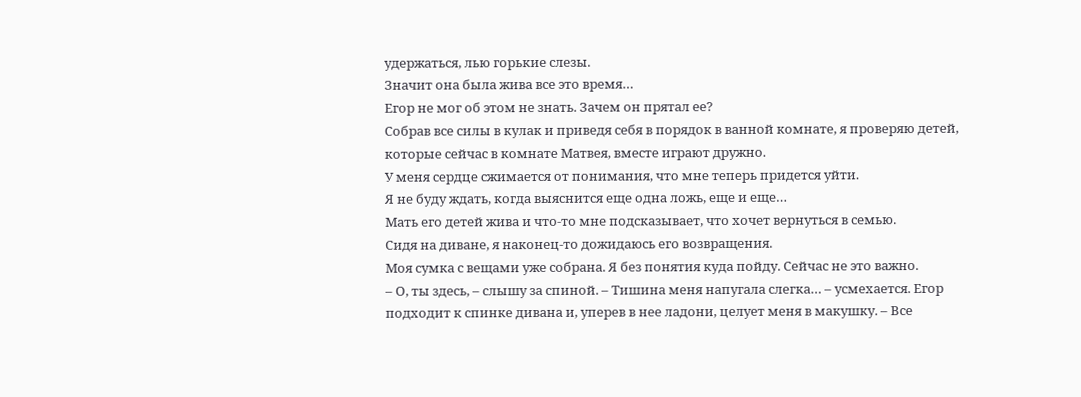удержаться, лью горькие слезы.
Значит она была жива все это время…
Егор не мог об этом не знать. Зачем он прятал ее?
Собрав все силы в кулак и приведя себя в порядок в ванной комнате, я проверяю детей, которые сейчас в комнате Матвея, вместе играют дружно.
У меня сердце сжимается от понимания, что мне теперь придется уйти.
Я не буду ждать, когда выяснится еще одна ложь, еще и еще…
Мать его детей жива и что-то мне подсказывает, что хочет вернуться в семью.
Сидя на диване, я наконец-то дожидаюсь его возвращения.
Моя сумка с вещами уже собрана. Я без понятия куда пойду. Сейчас не это важно.
– О, ты здесь, – слышу за спиной. – Тишина меня напугала слегка… – усмехается. Егор подходит к спинке дивана и, уперев в нее ладони, целует меня в макушку. – Все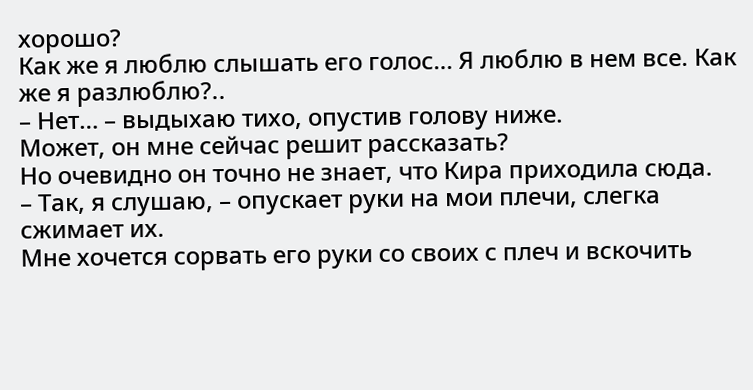хорошо?
Как же я люблю слышать его голос… Я люблю в нем все. Как же я разлюблю?..
– Нет… – выдыхаю тихо, опустив голову ниже.
Может, он мне сейчас решит рассказать?
Но очевидно он точно не знает, что Кира приходила сюда.
– Так, я слушаю, – опускает руки на мои плечи, слегка сжимает их.
Мне хочется сорвать его руки со своих с плеч и вскочить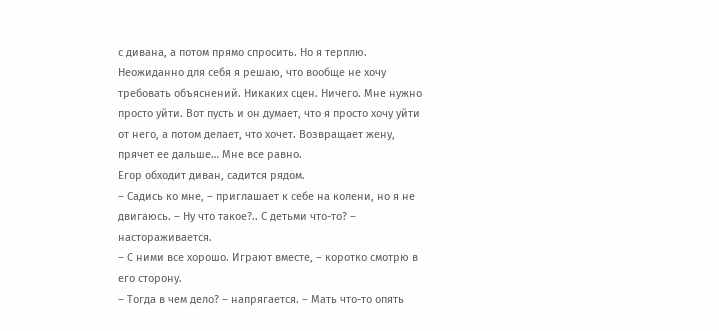с дивана, а потом прямо спросить. Но я терплю.
Неожиданно для себя я решаю, что вообще не хочу требовать объяснений. Никаких сцен. Ничего. Мне нужно просто уйти. Вот пусть и он думает, что я просто хочу уйти от него, а потом делает, что хочет. Возвращает жену, прячет ее дальше… Мне все равно.
Егор обходит диван, садится рядом.
– Садись ко мне, – приглашает к себе на колени, но я не двигаюсь. – Ну что такое?.. С детьми что-то? – настораживается.
– С ними все хорошо. Играют вместе, – коротко смотрю в его сторону.
– Тогда в чем дело? – напрягается. – Мать что-то опять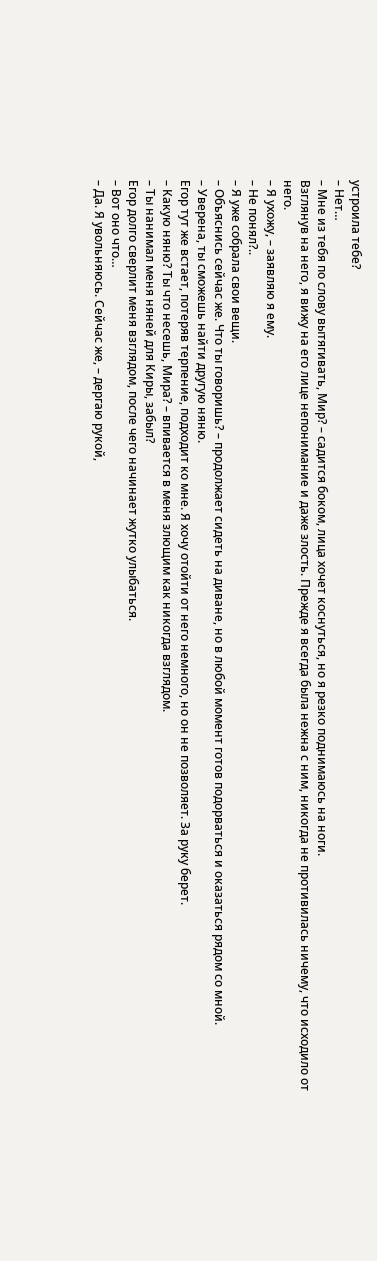устроила тебе?
– Нет…
– Мне из тебя по слову вытягивать, Мир? – садится боком, лица хочет коснуться, но я резко поднимаюсь на ноги.
Взглянув на него, я вижу на его лице непонимание и даже злость. Прежде я всегда была нежна с ним, никогда не противилась ничему, что исходило от него.
– Я ухожу, – заявляю я ему.
– Не понял?..
– Я уже собрала свои вещи.
– Объяснись сейчас же. Что ты говоришь? – продолжает сидеть на диване, но в любой момент готов подорваться и оказаться рядом со мной.
– Уверена, ты сможешь найти другую няню.
Егор тут же встает, потеряв терпение, подходит ко мне. Я хочу отойти от него немного, но он не позволяет. За руку берет.
– Какую няню? Ты что несешь, Мира? – впивается в меня злющим как никогда взглядом.
– Ты нанимал меня няней для Киры, забыл?
Егор долго сверлит меня взглядом, после чего начинает жутко улыбаться.
– Вот оно что…
– Да. Я увольняюсь. Сейчас же, – дергаю рукой,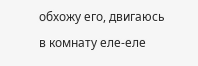обхожу его, двигаюсь в комнату еле-еле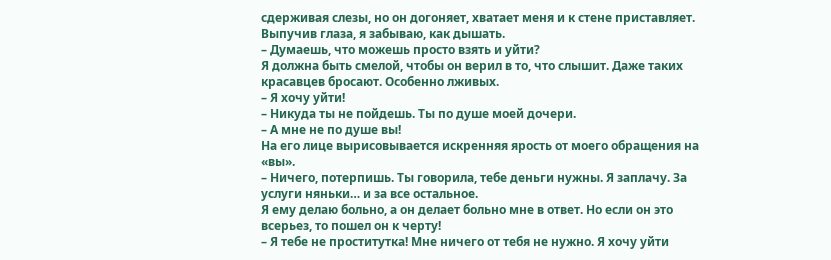сдерживая слезы, но он догоняет, хватает меня и к стене приставляет.
Выпучив глаза, я забываю, как дышать.
– Думаешь, что можешь просто взять и уйти?
Я должна быть смелой, чтобы он верил в то, что слышит. Даже таких красавцев бросают. Особенно лживых.
– Я хочу уйти!
– Никуда ты не пойдешь. Ты по душе моей дочери.
– А мне не по душе вы!
На его лице вырисовывается искренняя ярость от моего обращения на «вы».
– Ничего, потерпишь. Ты говорила, тебе деньги нужны. Я заплачу. За услуги няньки… и за все остальное.
Я ему делаю больно, а он делает больно мне в ответ. Но если он это всерьез, то пошел он к черту!
– Я тебе не проститутка! Мне ничего от тебя не нужно. Я хочу уйти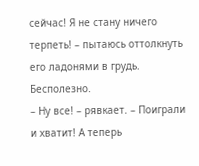сейчас! Я не стану ничего терпеть! – пытаюсь оттолкнуть его ладонями в грудь. Бесполезно.
– Ну все! – рявкает. – Поиграли и хватит! А теперь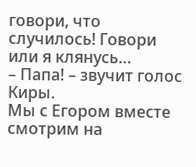говори, что случилось! Говори или я клянусь…
– Папа! – звучит голос Киры.
Мы с Егором вместе смотрим на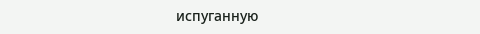испуганную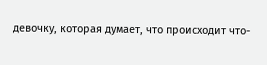девочку, которая думает, что происходит что-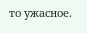то ужасное.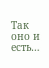Так оно и есть…